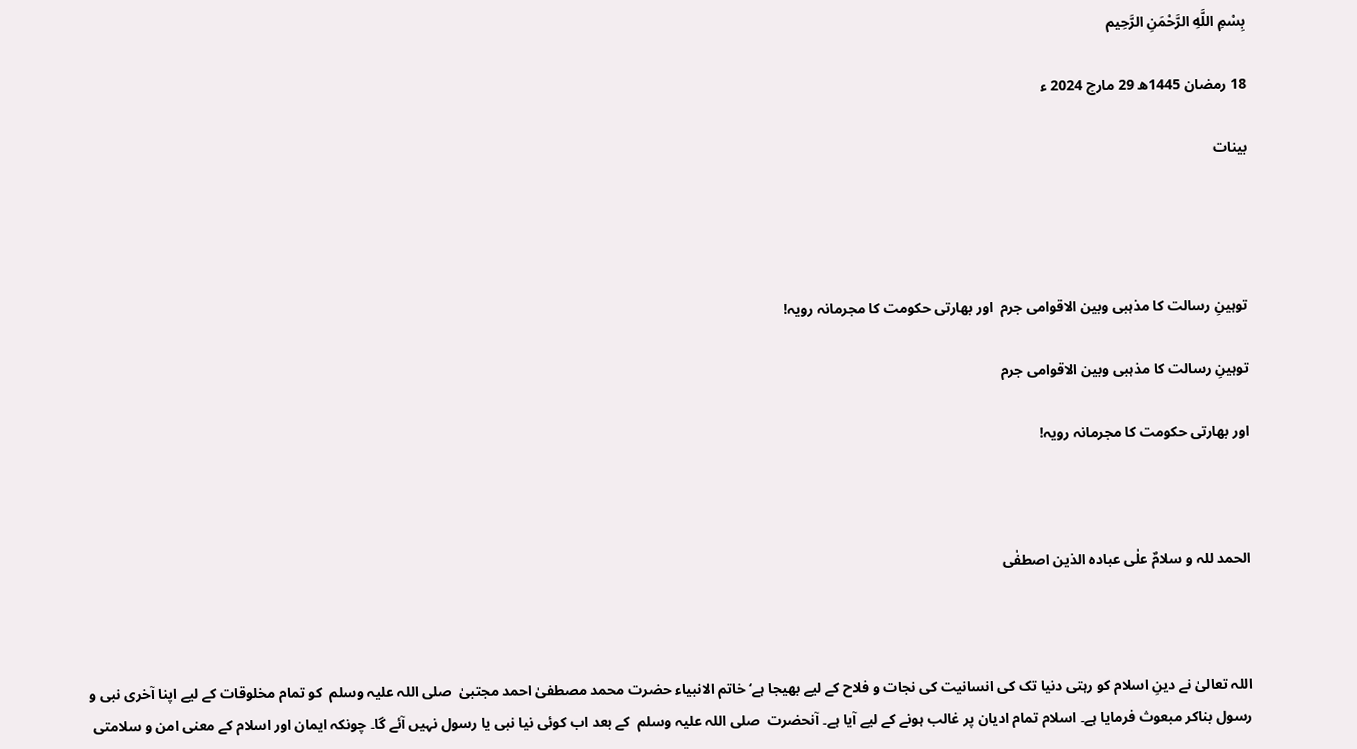بِسْمِ اللَّهِ الرَّحْمَنِ الرَّحِيم

18 رمضان 1445ھ 29 مارچ 2024 ء

بینات




توہینِ رسالت کا مذہبی وبین الاقوامی جرم  اور بھارتی حکومت کا مجرمانہ رویہ!

توہینِ رسالت کا مذہبی وبین الاقوامی جرم

اور بھارتی حکومت کا مجرمانہ رویہ!



الحمد للہ و سلامٌ علٰی عبادہ الذین اصطفٰی



اللہ تعالیٰ نے دینِ اسلام کو رہتی دنیا تک کی انسانیت کی نجات و فلاح کے لیے بھیجا ہے‘ خاتم الانبیاء حضرت محمد مصطفیٰ احمد مجتبیٰ  صلی اللہ علیہ وسلم  کو تمام مخلوقات کے لیے اپنا آخری نبی و رسول بناکر مبعوث فرمایا ہے۔ اسلام تمام ادیان پر غالب ہونے کے لیے آیا ہے۔ آنحضرت  صلی اللہ علیہ وسلم  کے بعد اب کوئی نیا نبی یا رسول نہیں آئے گا۔ چونکہ ایمان اور اسلام کے معنی امن و سلامتی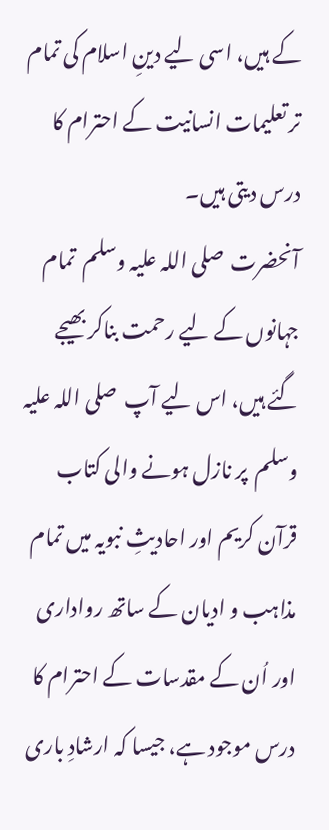کے ہیں، اسی لیے دینِ اسلام کی تمام تر تعلیمات انسانیت کے احترام کا درس دیتی ہیں۔
آنحضرت  صلی اللہ علیہ وسلم  تمام جہانوں کے لیے رحمت بناکر بھیجے گئے ہیں، اس لیے آپ  صلی اللہ علیہ وسلم  پر نازل ہونے والی کتاب قرآن کریم اور احادیثِ نبویہ میں تمام مذاہب و ادیان کے ساتھ رواداری اور اُن کے مقدسات کے احترام کا درس موجود ہے، جیسا کہ ارشادِ باری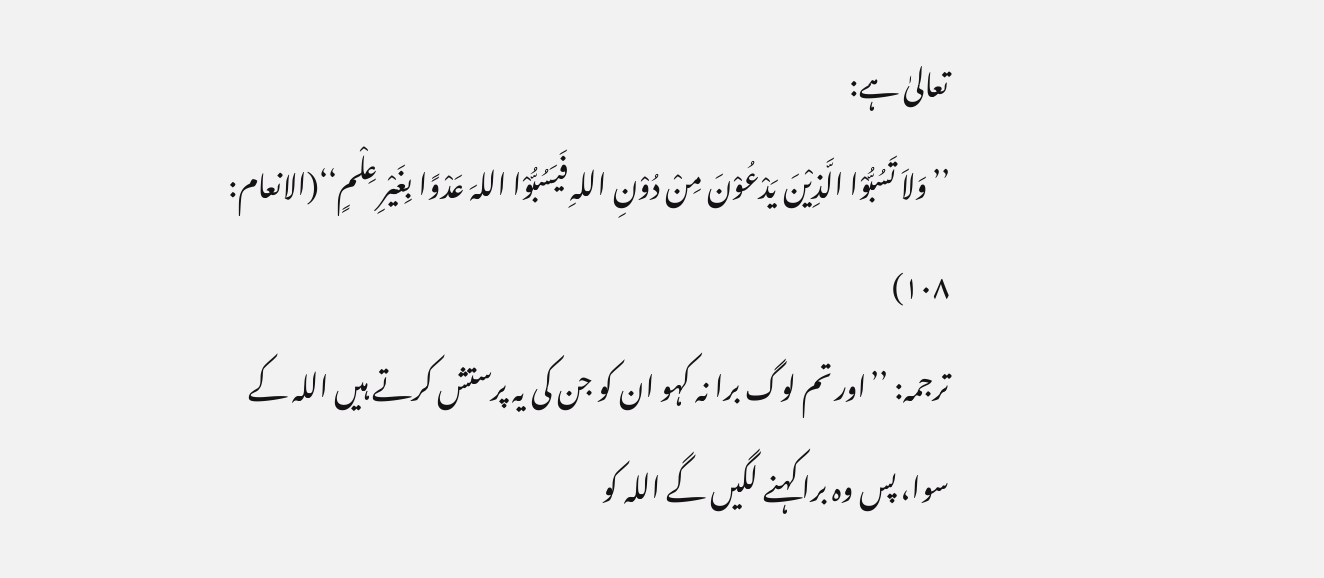تعالیٰ ہے:
’’وَلاَ تَسُبُّوْا الَّذِیْنَ یَدْعُوْنَ مِنْ دُوْنِ اللہِ فَیَسُبُّوْا اللہَ عَدْوًا بِغَیْرِ عِلْمٍ‘‘(الانعام: ۱۰۸)
ترجمہ: ’’اور تم لوگ برا نہ کہو ان کو جن کی یہ پرستش کرتے ہیں اللہ کے سوا، پس وہ برا کہنے لگیں گے اللہ کو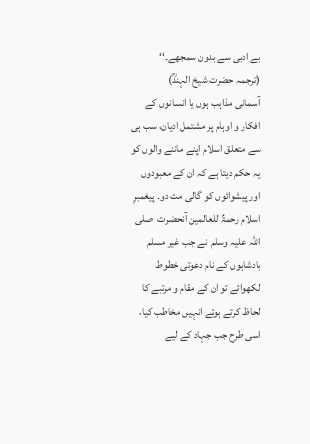بے ادبی سے بدون سمجھے۔‘‘   (ترجمہ حضرت شیخ الہندؒ)
آسمانی مذاہب ہوں یا انسانوں کے افکار و اوہام پر مشتمل ادیان، سب ہی سے متعلق اسلام اپنے ماننے والوں کو یہ حکم دیتا ہے کہ ان کے معبودوں اور پیشوائوں کو گالی مت دو۔ پیغمبرِ اسلام رحمۃٌ للعالمین آنحضرت  صلی اللہ علیہ وسلم  نے جب غیر مسلم بادشاہوں کے نام دعوتی خطوط لکھوائے تو ان کے مقام و مرتبے کا لحاظ کرتے ہوئے انہیں مخاطب کیا، اسی طرح جب جہاد کے لیے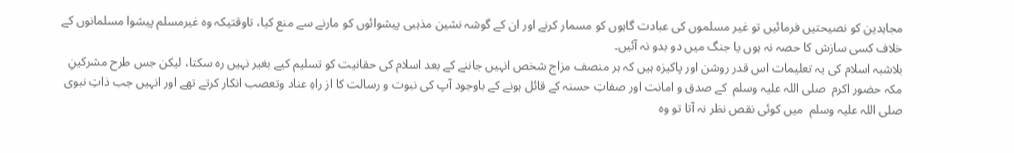مجاہدین کو نصیحتیں فرمائیں تو غیر مسلموں کی عبادت گاہوں کو مسمار کرنے اور ان کے گوشہ نشین مذہبی پیشوائوں کو مارنے سے منع کیا، تاوقتیکہ وہ غیرمسلم پیشوا مسلمانوں کے خلاف کسی سازش کا حصہ نہ ہوں یا جنگ میں دو بدو نہ آئیں۔
بلاشبہ اسلام کی یہ تعلیمات اس قدر روشن اور پاکیزہ ہیں کہ ہر منصف مزاج شخص انہیں جاننے کے بعد اسلام کی حقانیت کو تسلیم کیے بغیر نہیں رہ سکتا، لیکن جس طرح مشرکینِ مکہ حضور اکرم  صلی اللہ علیہ وسلم  کے صدق و امانت اور صفاتِ حسنہ کے قائل ہونے کے باوجود آپ کی نبوت و رسالت کا از راہِ عناد وتعصب انکار کرتے تھے اور انہیں جب ذاتِ نبوی  صلی اللہ علیہ وسلم  میں کوئی نقص نظر نہ آتا تو وہ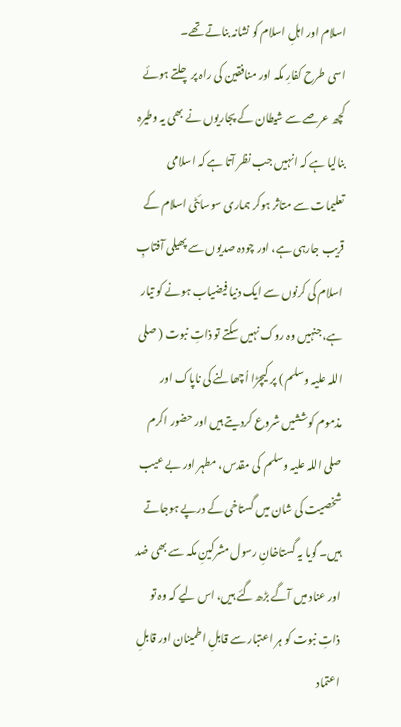اسلام اور اہلِ اسلام کو نشانہ بناتے تھے۔
اسی طرح کفارِ مکہ اور منافقین کی راہ پر چلتے ہوئے کچھ عرصے سے شیطان کے پجاریوں نے بھی یہ وطیرہ بنالیا ہے کہ انہیں جب نظر آتا ہے کہ اسلامی تعلیمات سے متاثر ہوکر ہماری سوسائٹی اسلام کے قریب جارہی ہے، اور چودہ صدیوں سے پھیلی آفتابِ اسلام کی کرنوں سے ایک دنیا فیضیاب ہونے کو تیار ہے، جنہیں وہ روک نہیں سکتے تو ذاتِ نبوت ( صلی اللہ علیہ وسلم ) پر کیچڑا اُچھالنے کی ناپاک اور مذموم کوششیں شروع کردیتے ہیں اور حضور اکرم  صلی اللہ علیہ وسلم  کی مقدس، مطہر اور بے عیب شخصیت کی شان میں گستاخی کے درپے ہوجاتے ہیں۔ گویا یہ گستاخانِ رسول مشرکینِ مکہ سے بھی ضد اور عناد میں آگے بڑھ گئے ہیں، اس لیے کہ وہ تو ذاتِ نبوت کو ہر اعتبار سے قابلِ اطمینان اور قابلِ اعتماد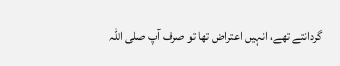گردانتے تھے، انہیں اعتراض تھا تو صرف آپ صلی اللہ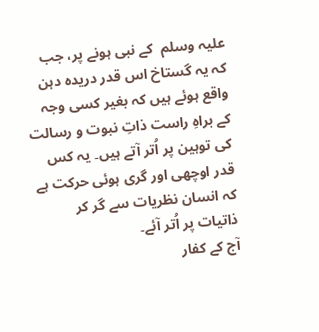علیہ وسلم  کے نبی ہونے پر، جب کہ یہ گستاخ اس قدر دریدہ دہن واقع ہوئے ہیں کہ بغیر کسی وجہ کے براہِ راست ذاتِ نبوت و رسالت کی توہین پر اُتر آتے ہیں۔ یہ کس قدر اوچھی اور گری ہوئی حرکت ہے کہ انسان نظریات سے گر کر ذاتیات پر اُتر آئے۔
آج کے کفار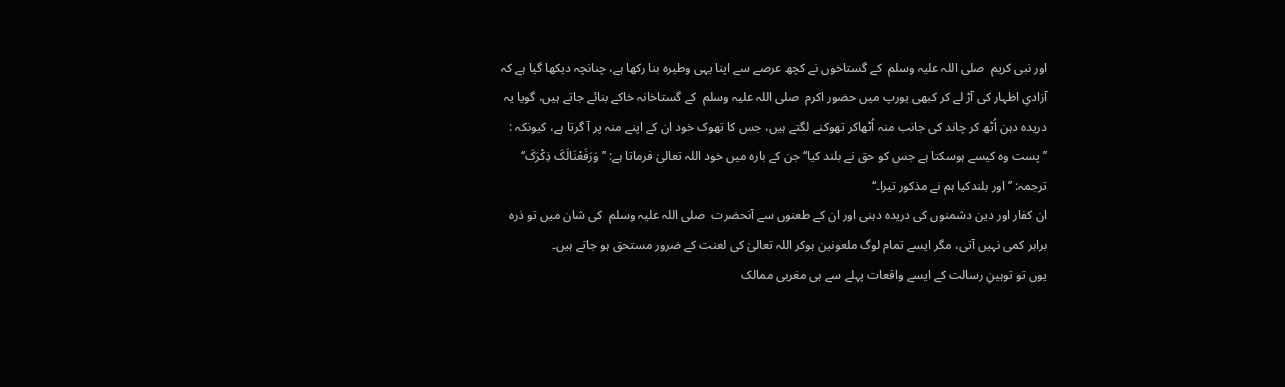اور نبی کریم  صلی اللہ علیہ وسلم  کے گستاخوں نے کچھ عرصے سے اپنا یہی وطیرہ بنا رکھا ہے، چنانچہ دیکھا گیا ہے کہ آزادیِ اظہار کی آڑ لے کر کبھی یورپ میں حضور اکرم  صلی اللہ علیہ وسلم  کے گستاخانہ خاکے بنائے جاتے ہیں، گویا یہ دریدہ دہن اُٹھ کر چاند کی جانب منہ اُٹھاکر تھوکنے لگتے ہیں، جس کا تھوک خود ان کے اپنے منہ پر آ گرتا ہے، کیونکہ : ’’پست وہ کیسے ہوسکتا ہے جس کو حق نے بلند کیا‘‘ جن کے بارہ میں خود اللہ تعالیٰ فرماتا ہے: ’’وَرَفَعْنَالَکَ ذِکْرَکَ‘‘ ترجمہ: ’’اور بلندکیا ہم نے مذکور تیرا۔‘‘
ان کفار اور دین دشمنوں کی دریدہ دہنی اور ان کے طعنوں سے آنحضرت  صلی اللہ علیہ وسلم  کی شان میں تو ذرہ برابر کمی نہیں آتی، مگر ایسے تمام لوگ ملعونین ہوکر اللہ تعالیٰ کی لعنت کے ضرور مستحق ہو جاتے ہیں۔
یوں تو توہینِ رسالت کے ایسے واقعات پہلے سے ہی مغربی ممالک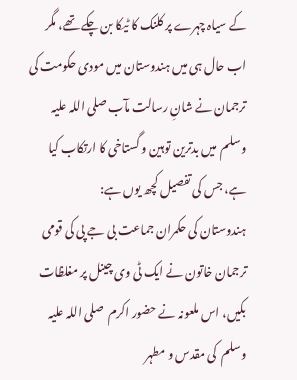کے سیاہ چہرے پر کلنک کا ٹیکا بن چکے تھے، مگر اب حال ہی میں ہندوستان میں مودی حکومت کی ترجمان نے شانِ رسالت مآب صلی اللہ علیہ وسلم  میں بدترین توہین و گستاخی کا ارتکاب کیا ہے، جس کی تفصیل کچھ یوں ہے:
ہندوستان کی حکمران جماعت بی جے پی کی قومی ترجمان خاتون نے ایک ٹی وی چینل پر مغلظات بکیں، اس ملعونہ نے حضور اکرم  صلی اللہ علیہ وسلم  کی مقدس و مطہر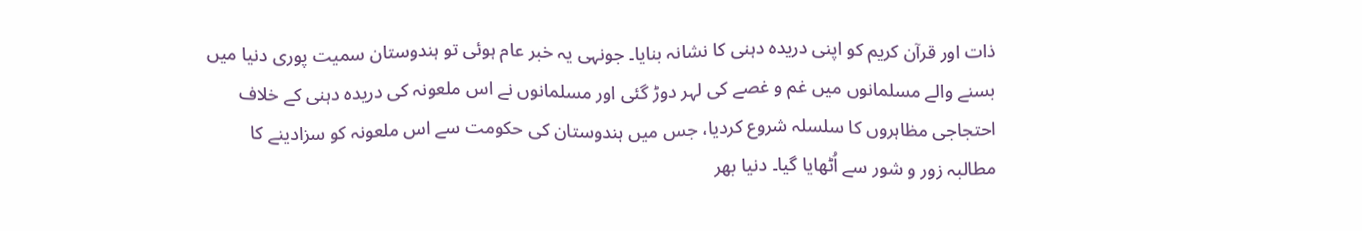ذات اور قرآن کریم کو اپنی دریدہ دہنی کا نشانہ بنایا۔ جونہی یہ خبر عام ہوئی تو ہندوستان سمیت پوری دنیا میں بسنے والے مسلمانوں میں غم و غصے کی لہر دوڑ گئی اور مسلمانوں نے اس ملعونہ کی دریدہ دہنی کے خلاف احتجاجی مظاہروں کا سلسلہ شروع کردیا، جس میں ہندوستان کی حکومت سے اس ملعونہ کو سزادینے کا مطالبہ زور و شور سے اُٹھایا گیا۔ دنیا بھر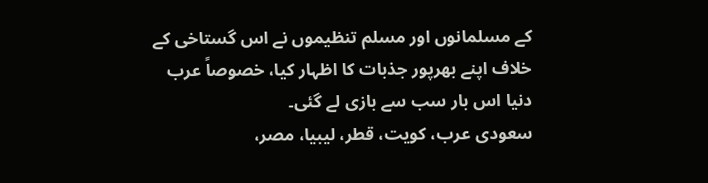کے مسلمانوں اور مسلم تنظیموں نے اس گستاخی کے خلاف اپنے بھرپور جذبات کا اظہار کیا، خصوصاً عرب دنیا اس بار سب سے بازی لے گئی۔
سعودی عرب، کویت، قطر، لیبیا، مصر،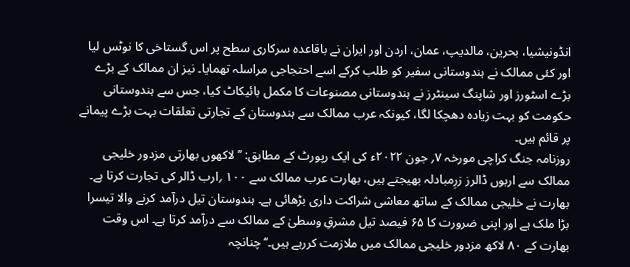انڈونیشیا، بحرین، مالدیپ، عمان، اردن اور ایران نے باقاعدہ سرکاری سطح پر اس گستاخی کا نوٹس لیا اور کئی ممالک نے ہندوستانی سفیر کو طلب کرکے اسے احتجاجی مراسلہ تھمایا۔ نیز ان ممالک کے بڑے بڑے اسٹورز اور شاپنگ سینٹرز نے ہندوستانی مصنوعات کا مکمل بائیکاٹ کیا، جس سے ہندوستانی حکومت کو بہت زیادہ دھچکا لگا، کیونکہ عرب ممالک سے ہندوستان کے تجارتی تعلقات بہت بڑے پیمانے پر قائم ہیں۔
روزنامہ جنگ کراچی مورخہ ۷؍ جون ۲۰۲۲ء کی ایک رپورٹ کے مطابق: ’’لاکھوں بھارتی مزدور خلیجی ممالک سے اربوں ڈالرز زرِمبادلہ بھیجتے ہیں، بھارت عرب ممالک سے ۱۰۰ ؍ارب ڈالر کی تجارت کرتا ہے۔ بھارت نے خلیجی ممالک کے ساتھ معاشی شراکت داری بڑھائی ہے۔ ہندوستان تیل درآمد کرنے والا تیسرا بڑا ملک ہے اور اپنی ضرورت کا ۶۵ فیصد تیل مشرقِ وسطیٰ کے ممالک سے درآمد کرتا ہے۔ اس وقت بھارت کے ۸۰ لاکھ مزدور خلیجی ممالک میں ملازمت کررہے ہیں۔‘‘ چنانچہ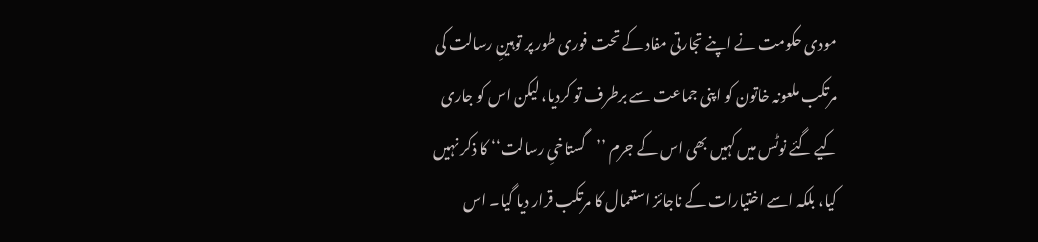مودی حکومت نے اپنے تجارتی مفاد کے تحت فوری طور پر توہینِ رسالت کی مرتکب ملعونہ خاتون کو اپنی جماعت سے برطرف تو کردیا، لیکن اس کو جاری کیے گئے نوٹس میں کہیں بھی اس کے جرم ’’گستاخیِ رسالت‘‘ کا ذکر نہیں کیا، بلکہ اسے اختیارات کے ناجائز استعمال کا مرتکب قرار دیا گیا۔ اس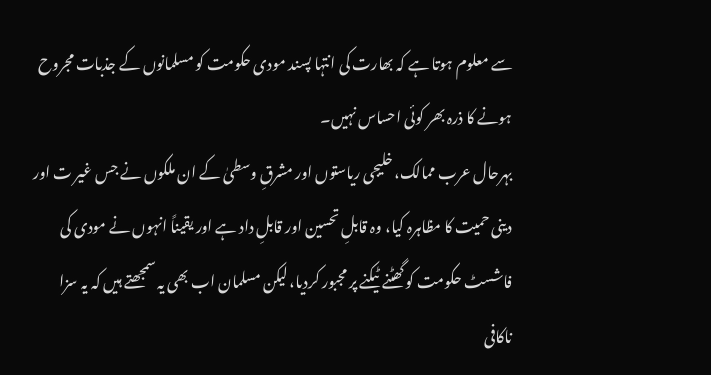سے معلوم ہوتا ہے کہ بھارت کی انتہا پسند مودی حکومت کو مسلمانوں کے جذبات مجروح ہونے کا ذرہ بھر کوئی احساس نہیں۔
بہرحال عرب ممالک، خلیجی ریاستوں اور مشرقِ وسطیٰ کے ان ملکوں نے جس غیر ت اور دینی حمیت کا مظاہرہ کیا، وہ قابلِ تحسین اور قابلِ داد ہے اور یقیناً انہوں نے مودی کی فاشسٹ حکومت کو گھٹنے ٹیکنے پر مجبور کردیا، لیکن مسلمان اب بھی یہ سمجھتے ہیں کہ یہ سزا ناکافی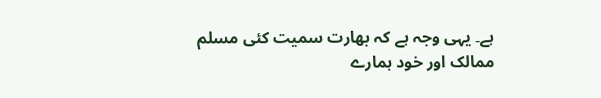ہے۔ یہی وجہ ہے کہ بھارت سمیت کئی مسلم ممالک اور خود ہمارے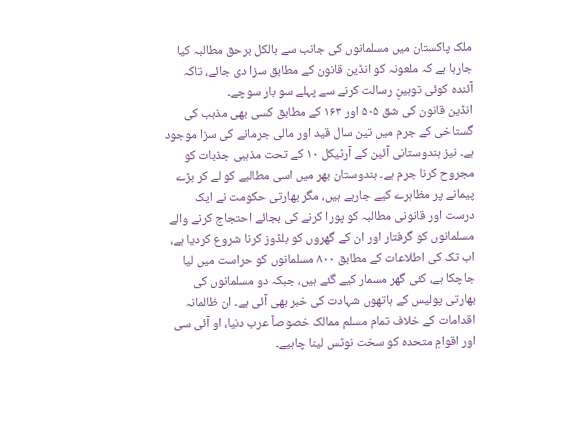ملک پاکستان میں مسلمانوں کی جانب سے بالکل برحق مطالبہ کیا جارہا ہے کہ ملعونہ کو انڈین قانون کے مطابق سزا دی جائے، تاکہ آئندہ کوئی توہینِ رسالت کرنے سے پہلے سو بار سوچے۔
انڈین قانون کی شق ۵۰۵ اور ۱۶۳ کے مطابق کسی بھی مذہب کی گستاخی کے جرم میں تین سال قید اور مالی جرمانے کی سزا موجود ہے۔ نیز ہندوستانی آئین کے آرٹیکل ۱۰ کے تحت مذہبی جذبات کو مجروح کرنا جرم ہے۔ ہندوستان بھر میں اسی مطالبے کو لے کر بڑے پیمانے پر مظاہرے کیے جارہے ہیں، مگر بھارتی حکومت نے ایک درست اور قانونی مطالبہ کو پورا کرنے کی بجائے احتجاج کرنے والے مسلمانوں کو گرفتار اور ان کے گھروں کو بلڈوز کرنا شروع کردیا ہے، اب تک کی اطلاعات کے مطابق ۸۰۰ مسلمانوں کو حراست میں لیا جاچکا ہے، کئی گھر مسمار کیے گئے ہیں، جبکہ دو مسلمانوں کی بھارتی پولیس کے ہاتھوں شہادت کی خبر بھی آئی ہے۔ ان ظالمانہ اقدامات کے خلاف تمام مسلم ممالک خصوصاً عرب دنیا، او آئی سی اور اقوامِ متحدہ کو سخت نوٹس لینا چاہیے۔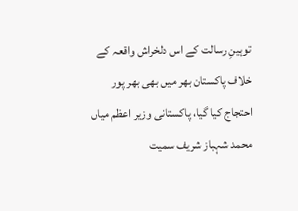توہینِ رسالت کے اس دلخراش واقعہ کے خلاف پاکستان بھر میں بھی بھر پور احتجاج کیا گیا، پاکستانی وزیر اعظم میاں محمد شہباز شریف سمیت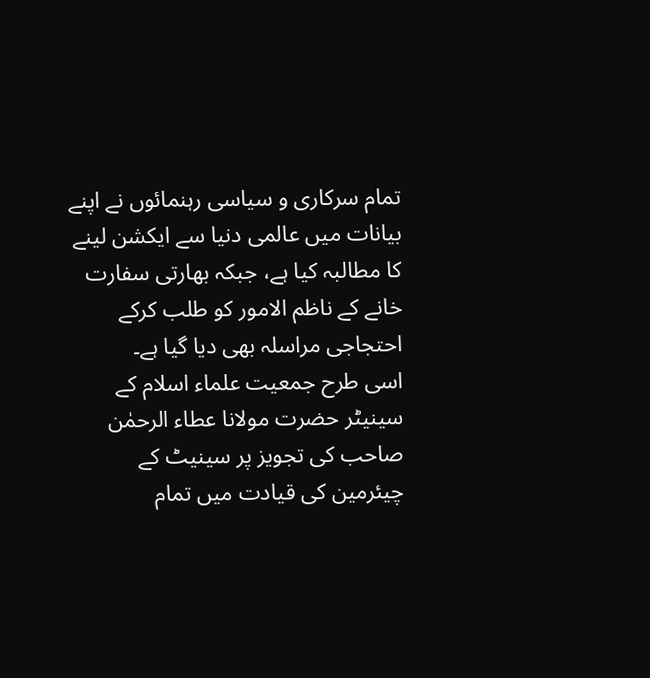تمام سرکاری و سیاسی رہنمائوں نے اپنے بیانات میں عالمی دنیا سے ایکشن لینے کا مطالبہ کیا ہے، جبکہ بھارتی سفارت خانے کے ناظم الامور کو طلب کرکے احتجاجی مراسلہ بھی دیا گیا ہے۔
اسی طرح جمعیت علماء اسلام کے سینیٹر حضرت مولانا عطاء الرحمٰن صاحب کی تجویز پر سینیٹ کے چیئرمین کی قیادت میں تمام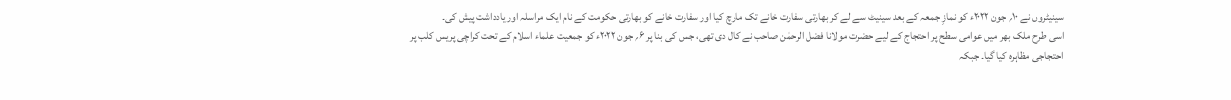سینیٹروں نے ۱۰؍ جون ۲۰۲۲ء کو نمازِ جمعہ کے بعد سینیٹ سے لے کر بھارتی سفارت خانے تک مارچ کیا اور سفارت خانے کو بھارتی حکومت کے نام ایک مراسلہ اور یادداشت پیش کی۔
اسی طرح ملک بھر میں عوامی سطح پر احتجاج کے لیے حضرت مولانا فضل الرحمٰن صاحب نے کال دی تھی، جس کی بنا پر ۶؍ جون ۲۰۲۲ء کو جمعیت علماء اسلام کے تحت کراچی پریس کلب پر احتجاجی مظاہرہ کیا گیا۔ جبکہ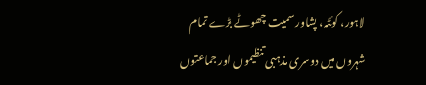لاہور، کوئٹہ، پشاور سمیت چھوٹے بڑے تمام شہروں میں دوسری مذہبی تنظیموں اور جماعتوں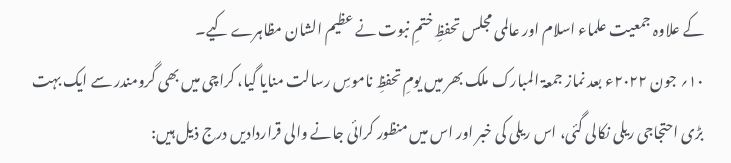کے علاوہ جمعیت علماء اسلام اور عالمی مجلس تحفظِ ختمِ نبوت نے عظیم الشان مظاہرے کیے۔
۱۰؍ جون ۲۰۲۲ء بعد نماز جمعۃ المبارک ملک بھر میں یومِ تحفظِ ناموسِ رسالت منایا گیا، کراچی میں بھی گرومندر سے ایک بہت بڑی احتجاجی ریلی نکالی گئی، اس ریلی کی خبر اور اس میں منظور کرائی جانے والی قراردادیں درج ذیل ہیں: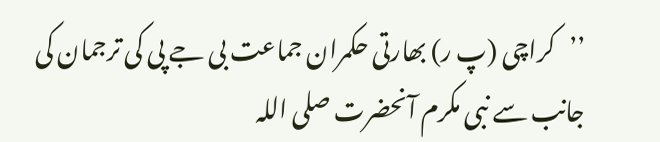’’کراچی (پ ر) بھارتی حکمران جماعت بی جے پی کی ترجمان کی جانب سے نبی مکرم آنحضرت صلی اللہ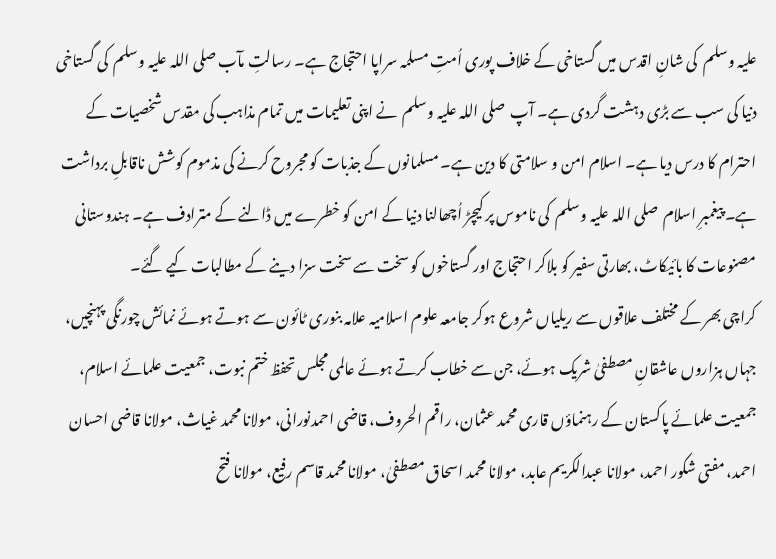علیہ وسلم  کی شانِ اقدس میں گستاخی کے خلاف پوری اُمتِ مسلمہ سراپا احتجاج ہے۔ رسالتِ مآب صلی اللہ علیہ وسلم  کی گستاخی دنیا کی سب سے بڑی دہشت گردی ہے۔ آپ  صلی اللہ علیہ وسلم  نے اپنی تعلیمات میں تمام مذاہب کی مقدس شخصیات کے احترام کا درس دیا ہے۔ اسلام امن و سلامتی کا دین ہے۔ مسلمانوں کے جذبات کو مجروح کرنے کی مذموم کوشش ناقابلِ برداشت ہے۔ پیغمبرِ اسلام  صلی اللہ علیہ وسلم  کی ناموس پر کیچڑ اُچھالنا دنیا کے امن کو خطرے میں ڈالنے کے مترادف ہے۔ ہندوستانی مصنوعات کا بائیکاٹ، بھارتی سفیر کو بلاکر احتجاج اور گستاخوں کو سخت سے سخت سزا دینے کے مطالبات کیے گئے۔
کراچی بھر کے مختلف علاقوں سے ریلیاں شروع ہوکر جامعہ علوم اسلامیہ علامہ بنوری ٹائون سے ہوتے ہوئے نمائش چورنگی پہنچیں، جہاں ہزاروں عاشقانِ مصطفیٰ شریک ہوئے، جن سے خطاب کرتے ہوئے عالمی مجلس تحفظ ختم نبوت، جمعیت علمائے اسلام، جمعیت علمائے پاکستان کے رہنماؤں قاری محمد عثمان، راقم الحروف، قاضی احمدنورانی، مولانا محمد غیاث، مولانا قاضی احسان احمد، مفتی شکور احمد، مولانا عبدالکریم عابد، مولانا محمد اسحاق مصطفیٰ، مولانا محمد قاسم رفیع، مولانا فتح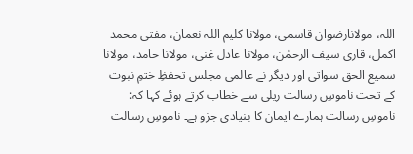اللہ، مولانارضوان قاسمی، مولانا کلیم اللہ نعمان، مفتی محمد اکمل، قاری سیف الرحمٰن، مولانا عادل غنی، مولانا حامد، مولانا سمیع الحق سواتی اور دیگر نے عالمی مجلس تحفظِ ختمِ نبوت کے تحت ناموسِ رسالت ریلی سے خطاب کرتے ہوئے کہا کہ: ناموسِ رسالت ہمارے ایمان کا بنیادی جزو ہے۔ ناموسِ رسالت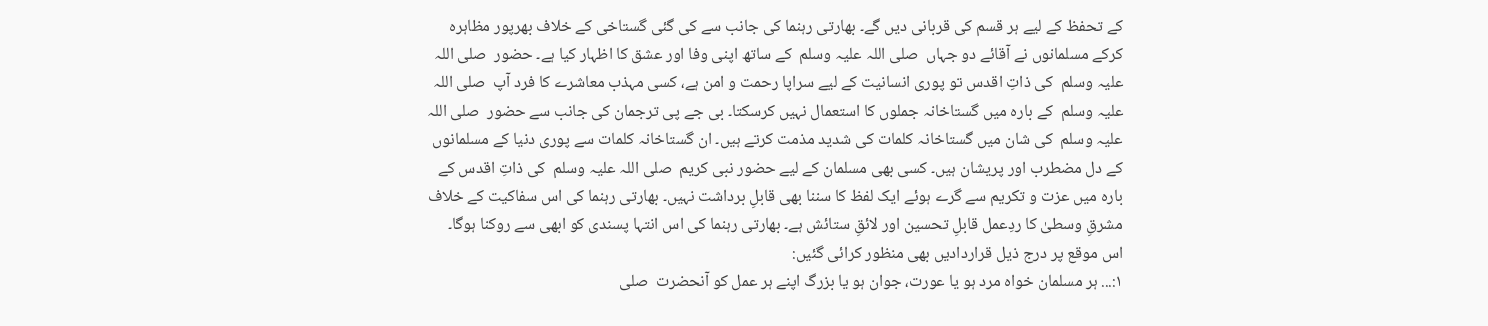کے تحفظ کے لیے ہر قسم کی قربانی دیں گے۔ بھارتی رہنما کی جانب سے کی گئی گستاخی کے خلاف بھرپور مظاہرہ کرکے مسلمانوں نے آقائے دو جہاں  صلی اللہ علیہ وسلم  کے ساتھ اپنی وفا اور عشق کا اظہار کیا ہے۔ حضور  صلی اللہ علیہ وسلم  کی ذاتِ اقدس تو پوری انسانیت کے لیے سراپا رحمت و امن ہے، کسی مہذب معاشرے کا فرد آپ  صلی اللہ علیہ وسلم  کے بارہ میں گستاخانہ جملوں کا استعمال نہیں کرسکتا۔ بی جے پی ترجمان کی جانب سے حضور  صلی اللہ علیہ وسلم  کی شان میں گستاخانہ کلمات کی شدید مذمت کرتے ہیں۔ ان گستاخانہ کلمات سے پوری دنیا کے مسلمانوں کے دل مضطرب اور پریشان ہیں۔ کسی بھی مسلمان کے لیے حضور نبی کریم  صلی اللہ علیہ وسلم  کی ذاتِ اقدس کے بارہ میں عزت و تکریم سے گرے ہوئے ایک لفظ کا سننا بھی قابلِ برداشت نہیں۔ بھارتی رہنما کی اس سفاکیت کے خلاف مشرقِ وسطیٰ کا ردِعمل قابلِ تحسین اور لائقِ ستائش ہے۔ بھارتی رہنما کی اس انتہا پسندی کو ابھی سے روکنا ہوگا۔
اس موقع پر درج ذیل قراردادیں بھی منظور کرائی گئیں:
۱:... ہر مسلمان خواہ مرد ہو یا عورت، جوان ہو یا بزرگ اپنے ہر عمل کو آنحضرت  صلی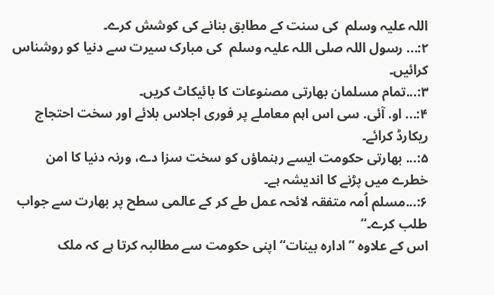اللہ علیہ وسلم  کی سنت کے مطابق بنانے کی کوشش کرے۔
۲:... رسول اللہ صلی اللہ علیہ وسلم  کی مبارک سیرت سے دنیا کو روشناس کرائیں۔
۳:...تمام مسلمان بھارتی مصنوعات کا بائیکاٹ کریں۔
۴:... او. آئی. سی اس اہم معاملے پر فوری اجلاس بلائے اور سخت احتجاج ریکارڈ کرائے۔
۵:... بھارتی حکومت ایسے رہنماؤں کو سخت سزا دے، ورنہ دنیا کا امن خطرے میں پڑنے کا اندیشہ ہے۔
۶:...مسلم اُمہ متفقہ لائحہ عمل طے کر کے عالمی سطح پر بھارت سے جواب طلب کرے۔‘‘
اس کے علاوہ ’’ادارہ بینات‘‘ اپنی حکومت سے مطالبہ کرتا ہے کہ ملک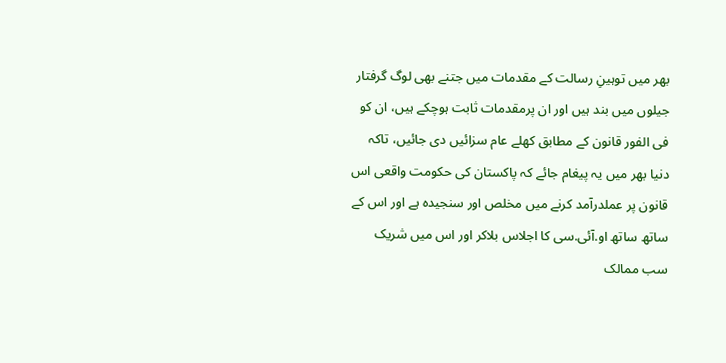بھر میں توہینِ رسالت کے مقدمات میں جتنے بھی لوگ گرفتار جیلوں میں بند ہیں اور ان پرمقدمات ثابت ہوچکے ہیں، ان کو فی الفور قانون کے مطابق کھلے عام سزائیں دی جائیں، تاکہ دنیا بھر میں یہ پیغام جائے کہ پاکستان کی حکومت واقعی اس قانون پر عملدرآمد کرنے میں مخلص اور سنجیدہ ہے اور اس کے ساتھ ساتھ او.آئی.سی کا اجلاس بلاکر اور اس میں شریک سب ممالک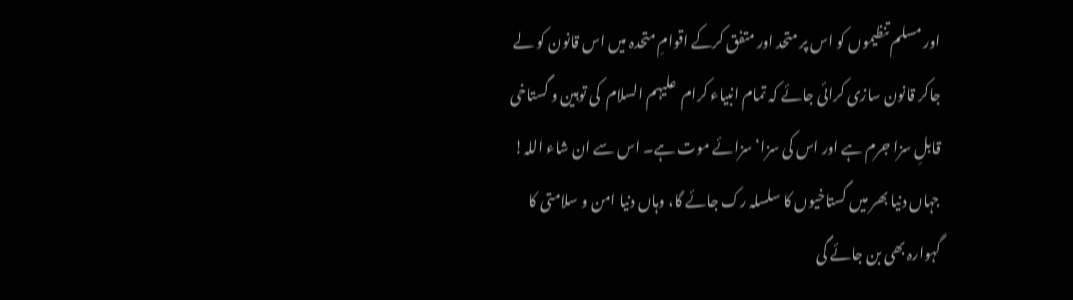اور مسلم تنظیموں کو اس پر متحد اور متفق کرکے اقوامِ متحدہ میں اس قانون کو لے جاکر قانون سازی کرائی جائے کہ تمام انبیاء کرام  علیہم السلام  کی توہین و گستاخی قابلِ سزا جرم ہے اور اس کی سزا‘ سزائے موت ہے۔ اس سے ان شاء اللہ! جہاں دنیا بھر میں گستاخیوں کا سلسلہ رک جائے گا، وہاں دنیا امن و سلامتی کا گہوارہ بھی بن جائے گی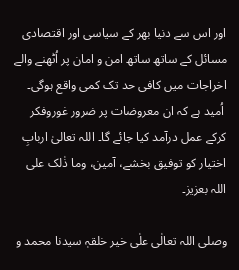اور اس سے دنیا بھر کے سیاسی اور اقتصادی مسائل کے ساتھ ساتھ امن و امان پر اُٹھنے والے اخراجات میں کافی حد تک کمی واقع ہوگی۔
 اُمید ہے کہ ان معروضات پر ضرور غوروفکر کرکے عمل درآمد کیا جائے گا۔ اللہ تعالیٰ اربابِ اختیار کو توفیق بخشے، آمین، وما ذٰلک علی اللہ بعزیز۔

وصلی اللہ تعالٰی علٰی خیر خلقہٖ سیدنا محمد و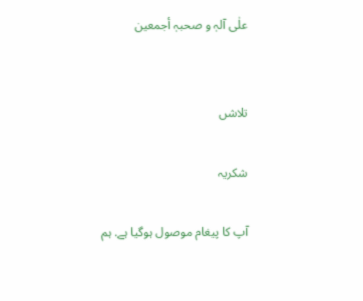علٰی آلہٖ و صحبہٖ أجمعین


تلاشں

شکریہ

آپ کا پیغام موصول ہوگیا ہے. ہم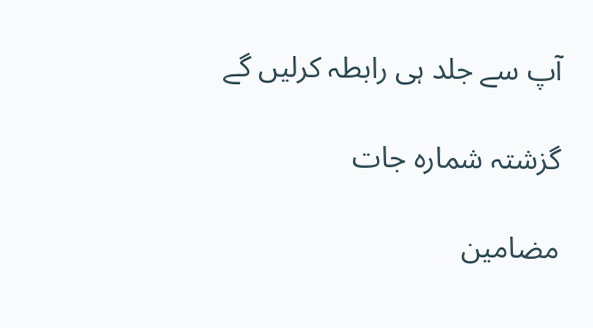آپ سے جلد ہی رابطہ کرلیں گے

گزشتہ شمارہ جات

مضامین